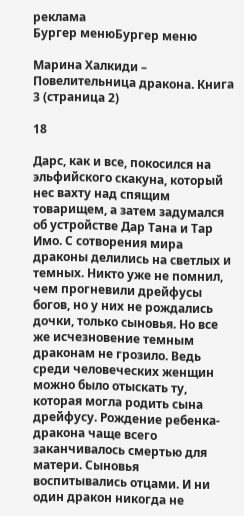реклама
Бургер менюБургер меню

Марина Халкиди – Повелительница дракона. Книга 3 (страница 2)

18

Дарс, как и все, покосился на эльфийского скакуна, который нес вахту над спящим товарищем, а затем задумался об устройстве Дар Тана и Тар Имо. С сотворения мира драконы делились на светлых и темных. Никто уже не помнил, чем прогневили дрейфусы богов, но у них не рождались дочки, только сыновья. Но все же исчезновение темным драконам не грозило. Ведь среди человеческих женщин можно было отыскать ту, которая могла родить сына дрейфусу. Рождение ребенка-дракона чаще всего заканчивалось смертью для матери. Сыновья воспитывались отцами. И ни один дракон никогда не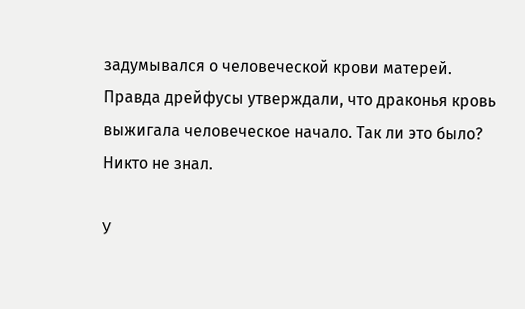задумывался о человеческой крови матерей. Правда дрейфусы утверждали, что драконья кровь выжигала человеческое начало. Так ли это было? Никто не знал.

У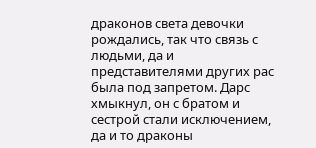драконов света девочки рождались, так что связь с людьми, да и представителями других рас была под запретом. Дарс хмыкнул, он с братом и сестрой стали исключением, да и то драконы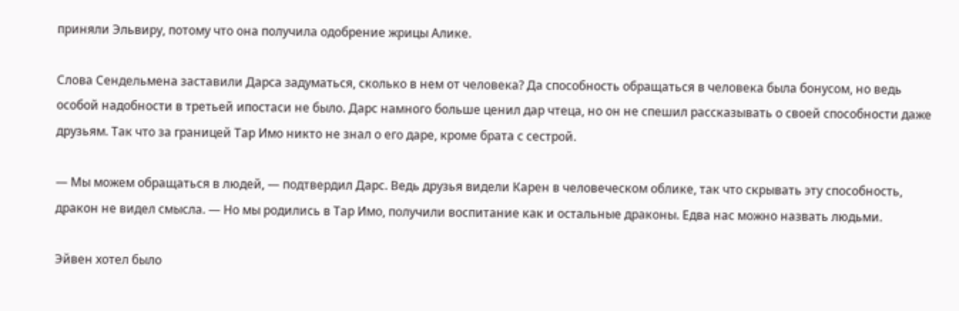приняли Эльвиру, потому что она получила одобрение жрицы Алике.

Слова Сендельмена заставили Дарса задуматься, сколько в нем от человека? Да способность обращаться в человека была бонусом, но ведь особой надобности в третьей ипостаси не было. Дарс намного больше ценил дар чтеца, но он не спешил рассказывать о своей способности даже друзьям. Так что за границей Тар Имо никто не знал о его даре, кроме брата с сестрой.

— Мы можем обращаться в людей, — подтвердил Дарс. Ведь друзья видели Карен в человеческом облике, так что скрывать эту способность, дракон не видел смысла. — Но мы родились в Тар Имо, получили воспитание как и остальные драконы. Едва нас можно назвать людьми.

Эйвен хотел было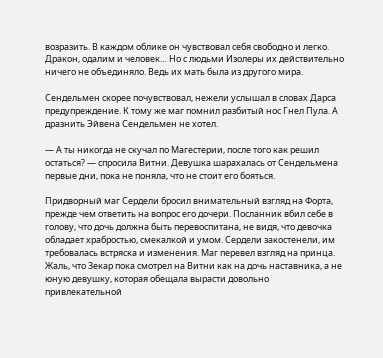возразить. В каждом облике он чувствовал себя свободно и легко. Дракон, одалим и человек… Но с людьми Изолеры их действительно ничего не объединяло. Ведь их мать была из другого мира.

Сендельмен скорее почувствовал, нежели услышал в словах Дарса предупреждение. К тому же маг помнил разбитый нос Гнел Пула. А дразнить Эйвена Сендельмен не хотел.

— А ты никогда не скучал по Магестерии, после того как решил остаться? — спросила Витни. Девушка шарахалась от Сендельмена первые дни, пока не поняла, что не стоит его бояться.

Придворный маг Сердели бросил внимательный взгляд на Форта, прежде чем ответить на вопрос его дочери. Посланник вбил себе в голову, что дочь должна быть перевоспитана, не видя, что девочка обладает храбростью, смекалкой и умом. Сердели закостенели, им требовалась встряска и изменения. Маг перевел взгляд на принца. Жаль, что Зекар пока смотрел на Витни как на дочь наставника, а не юную девушку, которая обещала вырасти довольно привлекательной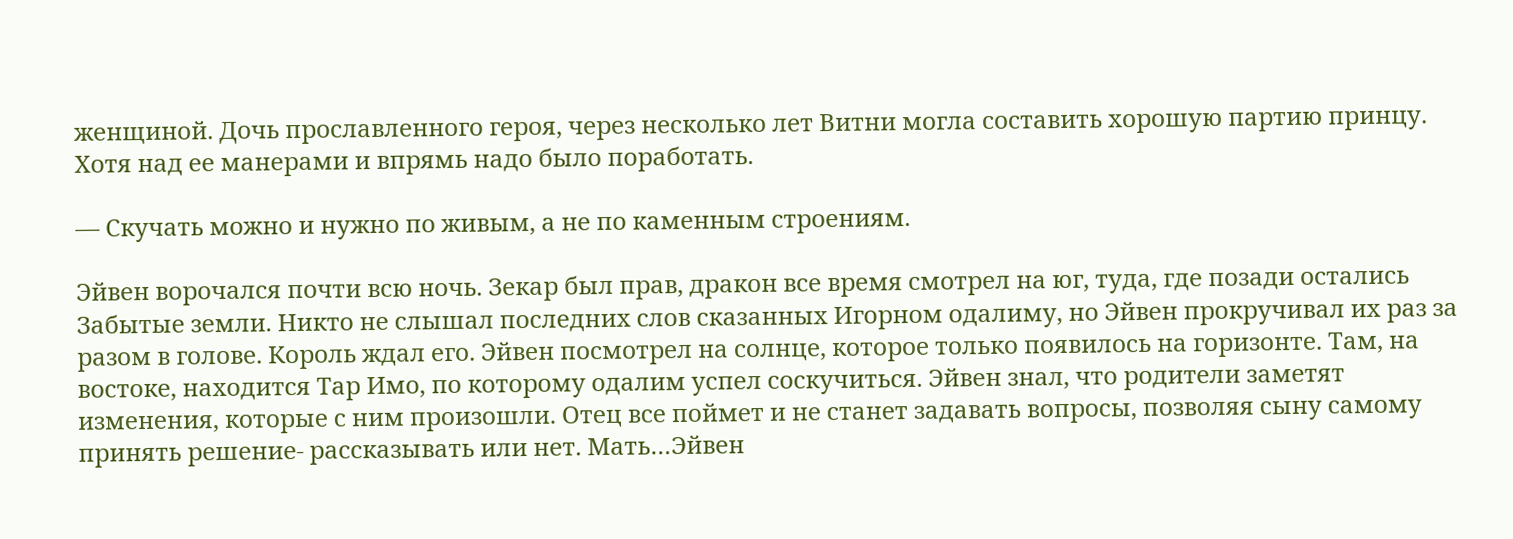женщиной. Дочь прославленного героя, через несколько лет Витни могла составить хорошую партию принцу. Хотя над ее манерами и впрямь надо было поработать.

— Скучать можно и нужно по живым, а не по каменным строениям.

Эйвен ворочался почти всю ночь. Зекар был прав, дракон все время смотрел на юг, туда, где позади остались Забытые земли. Никто не слышал последних слов сказанных Игорном одалиму, но Эйвен прокручивал их раз за разом в голове. Король ждал его. Эйвен посмотрел на солнце, которое только появилось на горизонте. Там, на востоке, находится Тар Имо, по которому одалим успел соскучиться. Эйвен знал, что родители заметят изменения, которые с ним произошли. Отец все поймет и не станет задавать вопросы, позволяя сыну самому принять решение- рассказывать или нет. Мать…Эйвен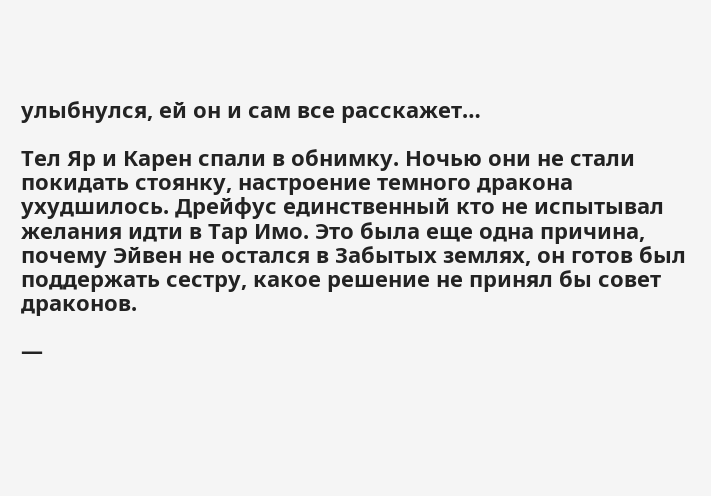улыбнулся, ей он и сам все расскажет…

Тел Яр и Карен спали в обнимку. Ночью они не стали покидать стоянку, настроение темного дракона ухудшилось. Дрейфус единственный кто не испытывал желания идти в Тар Имо. Это была еще одна причина, почему Эйвен не остался в Забытых землях, он готов был поддержать сестру, какое решение не принял бы совет драконов.

—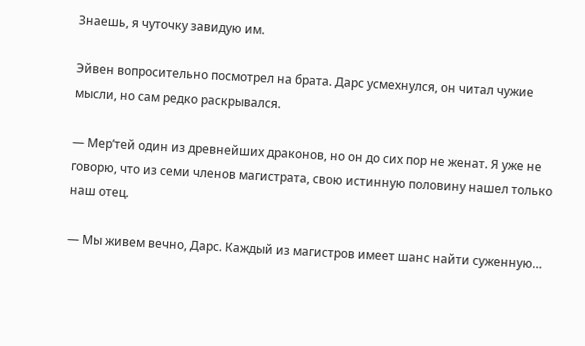Знаешь, я чуточку завидую им.

Эйвен вопросительно посмотрел на брата. Дарс усмехнулся, он читал чужие мысли, но сам редко раскрывался.

— Мер’тей один из древнейших драконов, но он до сих пор не женат. Я уже не говорю, что из семи членов магистрата, свою истинную половину нашел только наш отец.

— Мы живем вечно, Дарс. Каждый из магистров имеет шанс найти суженную…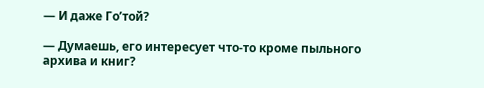— И даже Го’той?

— Думаешь, его интересует что-то кроме пыльного архива и книг?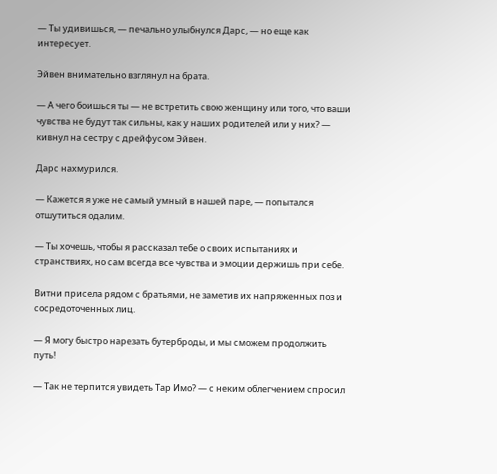— Ты удивишься, — печально улыбнулся Дарс, — но еще как интересует.

Эйвен внимательно взглянул на брата.

— А чего боишься ты — не встретить свою женщину или того, что ваши чувства не будут так сильны, как у наших родителей или у них? — кивнул на сестру с дрейфусом Эйвен.

Дарс нахмурился.

— Кажется я уже не самый умный в нашей паре, — попытался отшутиться одалим.

— Ты хочешь, чтобы я рассказал тебе о своих испытаниях и странствиях, но сам всегда все чувства и эмоции держишь при себе.

Витни присела рядом с братьями, не заметив их напряженных поз и сосредоточенных лиц.

— Я могу быстро нарезать бутерброды, и мы сможем продолжить путь!

— Так не терпится увидеть Тар Имо? — с неким облегчением спросил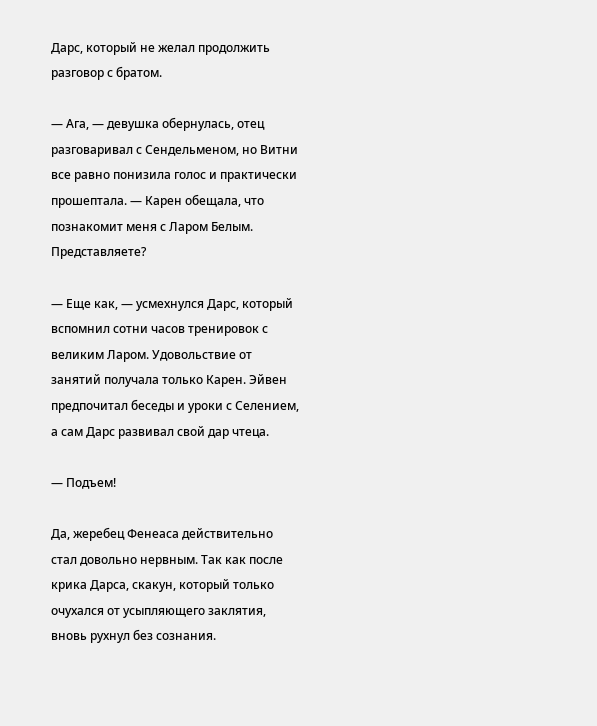Дарс, который не желал продолжить разговор с братом.

— Ага, — девушка обернулась, отец разговаривал с Сендельменом, но Витни все равно понизила голос и практически прошептала. — Карен обещала, что познакомит меня с Ларом Белым. Представляете?

— Еще как, — усмехнулся Дарс, который вспомнил сотни часов тренировок с великим Ларом. Удовольствие от занятий получала только Карен. Эйвен предпочитал беседы и уроки с Селением, а сам Дарс развивал свой дар чтеца.

— Подъем!

Да, жеребец Фенеаса действительно стал довольно нервным. Так как после крика Дарса, скакун, который только очухался от усыпляющего заклятия, вновь рухнул без сознания.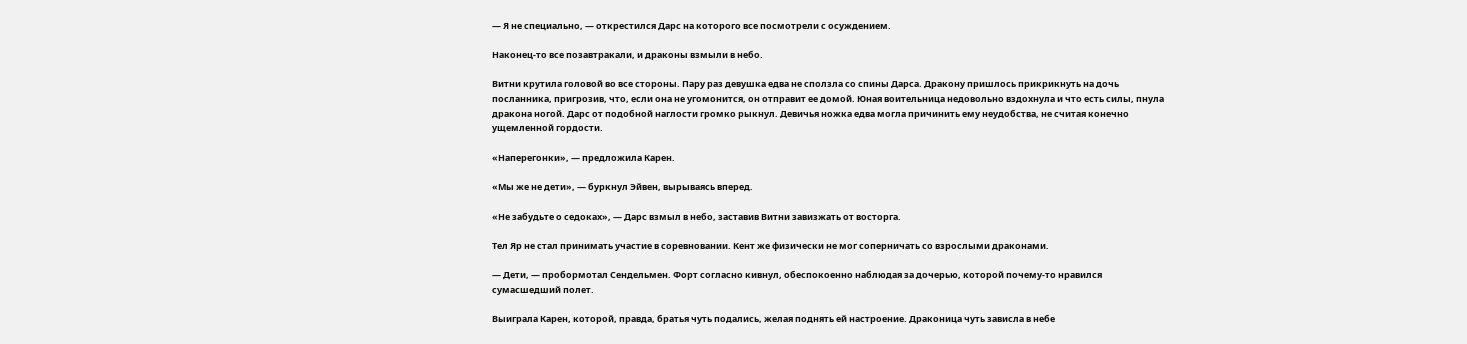— Я не специально, — открестился Дарс на которого все посмотрели с осуждением.

Наконец-то все позавтракали, и драконы взмыли в небо.

Витни крутила головой во все стороны. Пару раз девушка едва не сползла со спины Дарса. Дракону пришлось прикрикнуть на дочь посланника, пригрозив, что, если она не угомонится, он отправит ее домой. Юная воительница недовольно вздохнула и что есть силы, пнула дракона ногой. Дарс от подобной наглости громко рыкнул. Девичья ножка едва могла причинить ему неудобства, не считая конечно ущемленной гордости.

«Наперегонки», — предложила Карен.

«Мы же не дети», — буркнул Эйвен, вырываясь вперед.

«Не забудьте о седоках», — Дарс взмыл в небо, заставив Витни завизжать от восторга.

Тел Яр не стал принимать участие в соревновании. Кент же физически не мог соперничать со взрослыми драконами.

— Дети, — пробормотал Сендельмен. Форт согласно кивнул, обеспокоенно наблюдая за дочерью, которой почему-то нравился сумасшедший полет.

Выиграла Карен, которой, правда, братья чуть подались, желая поднять ей настроение. Драконица чуть зависла в небе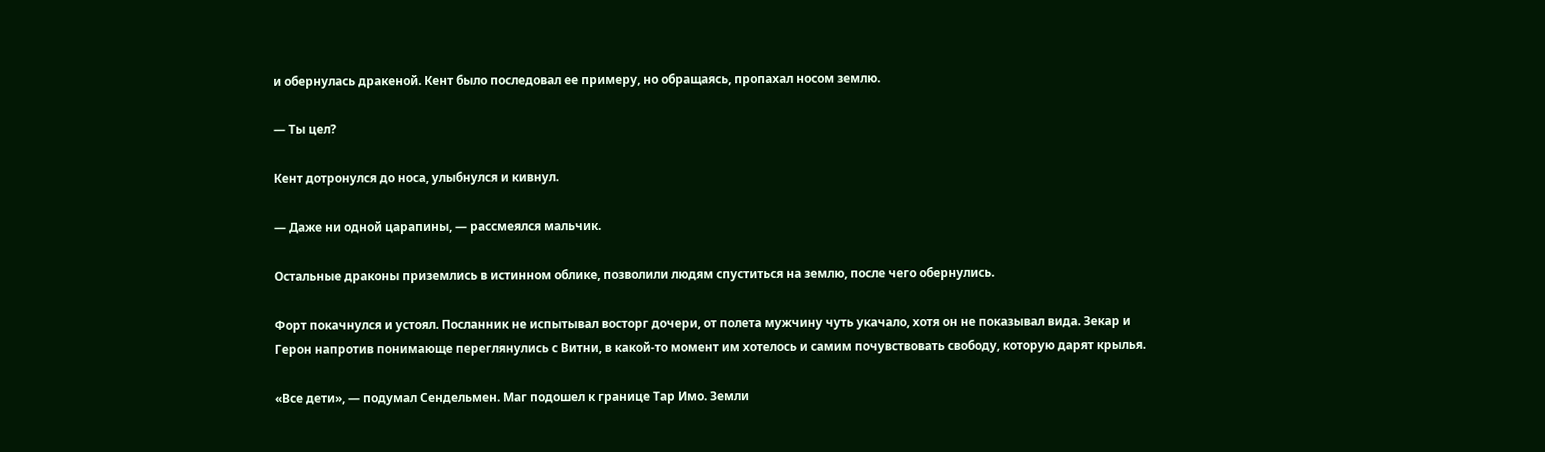и обернулась дракеной. Кент было последовал ее примеру, но обращаясь, пропахал носом землю.

— Ты цел?

Кент дотронулся до носа, улыбнулся и кивнул.

— Даже ни одной царапины, — рассмеялся мальчик.

Остальные драконы приземлись в истинном облике, позволили людям спуститься на землю, после чего обернулись.

Форт покачнулся и устоял. Посланник не испытывал восторг дочери, от полета мужчину чуть укачало, хотя он не показывал вида. Зекар и Герон напротив понимающе переглянулись с Витни, в какой-то момент им хотелось и самим почувствовать свободу, которую дарят крылья.

«Все дети», — подумал Сендельмен. Маг подошел к границе Тар Имо. Земли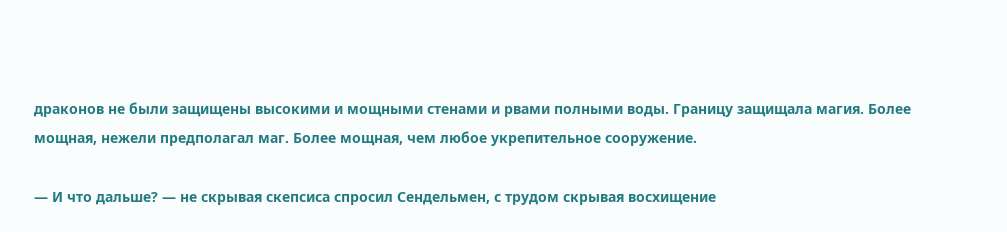драконов не были защищены высокими и мощными стенами и рвами полными воды. Границу защищала магия. Более мощная, нежели предполагал маг. Более мощная, чем любое укрепительное сооружение.

— И что дальше? — не скрывая скепсиса спросил Сендельмен, с трудом скрывая восхищение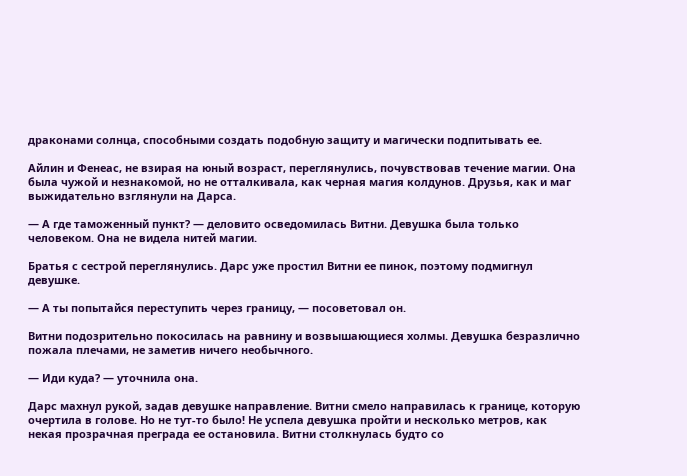драконами солнца, способными создать подобную защиту и магически подпитывать ее.

Айлин и Фенеас, не взирая на юный возраст, переглянулись, почувствовав течение магии. Она была чужой и незнакомой, но не отталкивала, как черная магия колдунов. Друзья, как и маг выжидательно взглянули на Дарса.

— А где таможенный пункт? — деловито осведомилась Витни. Девушка была только человеком. Она не видела нитей магии.

Братья с сестрой переглянулись. Дарс уже простил Витни ее пинок, поэтому подмигнул девушке.

— А ты попытайся переступить через границу, — посоветовал он.

Витни подозрительно покосилась на равнину и возвышающиеся холмы. Девушка безразлично пожала плечами, не заметив ничего необычного.

— Иди куда? — уточнила она.

Дарс махнул рукой, задав девушке направление. Витни смело направилась к границе, которую очертила в голове. Но не тут-то было! Не успела девушка пройти и несколько метров, как некая прозрачная преграда ее остановила. Витни столкнулась будто со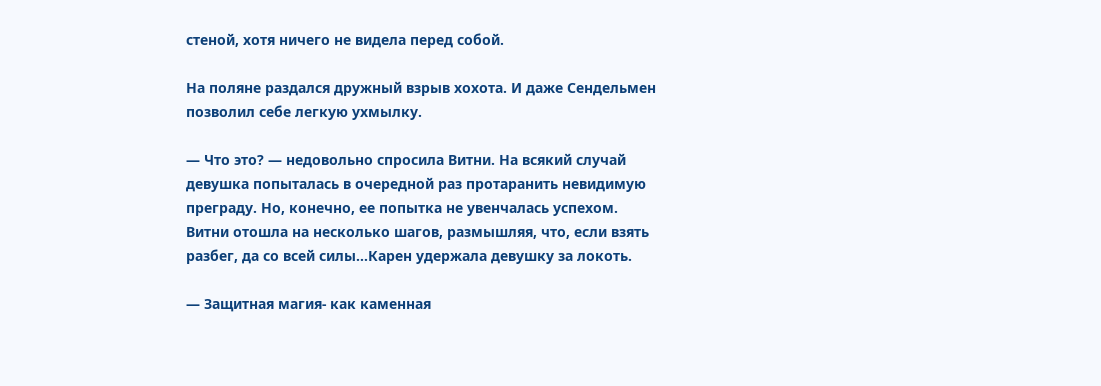стеной, хотя ничего не видела перед собой.

На поляне раздался дружный взрыв хохота. И даже Сендельмен позволил себе легкую ухмылку.

— Что это? — недовольно спросила Витни. На всякий случай девушка попыталась в очередной раз протаранить невидимую преграду. Но, конечно, ее попытка не увенчалась успехом. Витни отошла на несколько шагов, размышляя, что, если взять разбег, да со всей силы…Карен удержала девушку за локоть.

— Защитная магия- как каменная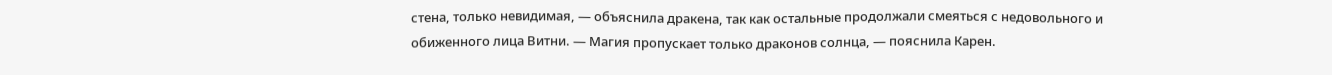стена, только невидимая, — объяснила дракена, так как остальные продолжали смеяться с недовольного и обиженного лица Витни. — Магия пропускает только драконов солнца, — пояснила Карен.